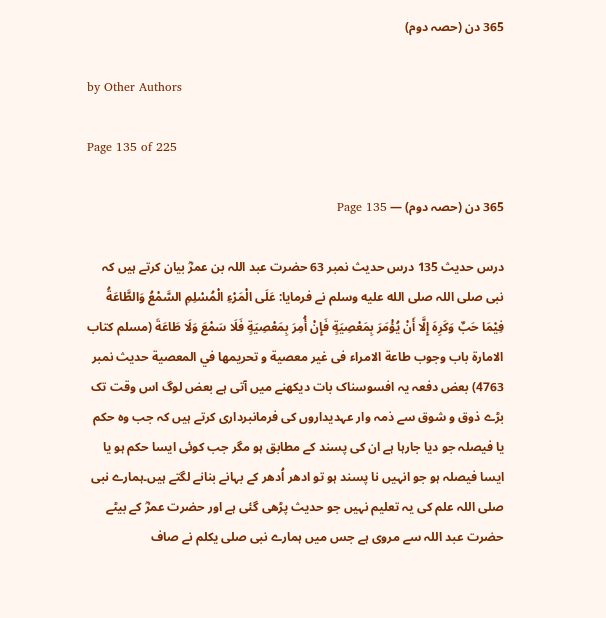365 دن (حصہ دوم)

by Other Authors

Page 135 of 225

365 دن (حصہ دوم) — Page 135

درس حدیث 135 درس حدیث نمبر 63 حضرت عبد اللہ بن عمرؓ بیان کرتے ہیں کہ نبی صلی اللہ صلى الله عليه وسلم نے فرمایا: عَلَى الْمَرْءِ الْمُسْلِمِ السَّمْعُ وَالطَّاعَةُ فِيْمَا حَبٌ وَكَرِهَ إِلَّا أَنْ يُؤْمَرَ بِمَعْصِيَةٍ فَإِنْ أُمِرَ بِمَعْصِيَةٍ فَلَا سَمْعَ وَلَا طَاعَةَ (مسلم کتاب الامارة باب وجوب طاعة الامراء فى غير معصية و تحريمها في المعصية حديث نمبر 4763) بعض دفعہ یہ افسوسناک بات دیکھنے میں آتی ہے بعض لوگ اس وقت تک بڑے ذوق و شوق سے ذمہ وار عہدیداروں کی فرمانبرداری کرتے ہیں کہ جب وہ حکم یا فیصلہ جو دیا جارہا ہے ان کی پسند کے مطابق ہو مگر جب کوئی ایسا حکم ہو یا ایسا فیصلہ ہو جو انہیں نا پسند ہو تو ادھر اُدھر کے بہانے بنانے لگتے ہیں۔ہمارے نبی صلی اللہ علم کی یہ تعلیم نہیں جو حدیث پڑھی گئی ہے اور حضرت عمرؓ کے بیٹے حضرت عبد اللہ سے مروی ہے جس میں ہمارے نبی صلی یکلم نے صاف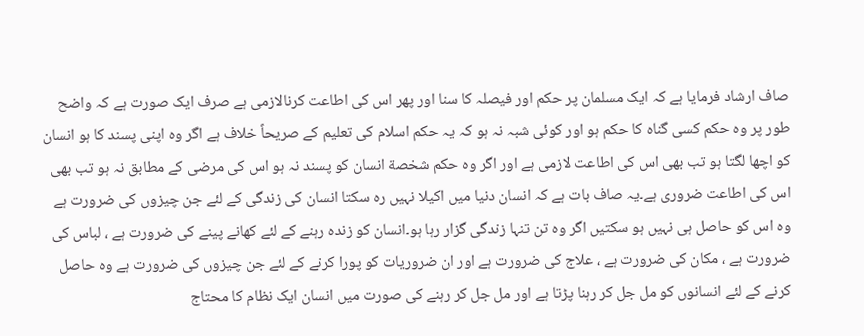صاف ارشاد فرمایا ہے کہ ایک مسلمان پر حکم اور فیصلہ کا سنا اور پھر اس کی اطاعت کرنالازمی ہے صرف ایک صورت ہے کہ واضح طور پر وہ حکم کسی گناہ کا حکم ہو اور کوئی شبہ نہ ہو کہ یہ حکم اسلام کی تعلیم کے صریحاً خلاف ہے اگر وہ اپنی پسند کا ہو انسان کو اچھا لگتا ہو تب بھی اس کی اطاعت لازمی ہے اور اگر وہ حکم شخصة انسان کو پسند نہ ہو اس کی مرضی کے مطابق نہ ہو تب بھی اس کی اطاعت ضروری ہے۔یہ صاف بات ہے کہ انسان دنیا میں اکیلا نہیں رہ سکتا انسان کی زندگی کے لئے جن چیزوں کی ضرورت ہے وہ اس کو حاصل ہی نہیں ہو سکتیں اگر وہ تن تنہا زندگی گزار رہا ہو۔انسان کو زندہ رہنے کے لئے کھانے پینے کی ضرورت ہے ، لباس کی ضرورت ہے ، مکان کی ضرورت ہے ، علاج کی ضرورت ہے اور ان ضروریات کو پورا کرنے کے لئے جن چیزوں کی ضرورت ہے وہ حاصل کرنے کے لئے انسانوں کو مل جل کر رہنا پڑتا ہے اور مل جل کر رہنے کی صورت میں انسان ایک نظام کا محتاج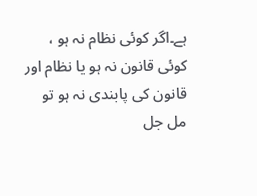ہے۔اگر کوئی نظام نہ ہو ، کوئی قانون نہ ہو یا نظام اور قانون کی پابندی نہ ہو تو مل جل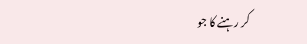کر رہنے کا جو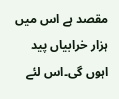مقصد ہے اس میں ہزار خرابیاں پید اہوں گی۔اس لئے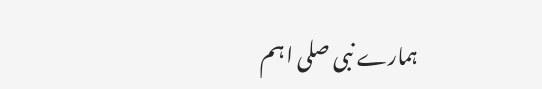ہمارے نبی صلی ا ہم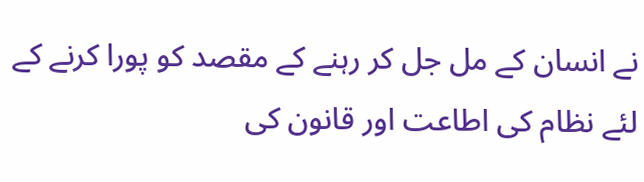نے انسان کے مل جل کر رہنے کے مقصد کو پورا کرنے کے لئے نظام کی اطاعت اور قانون کی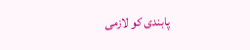پابندی کو لازمی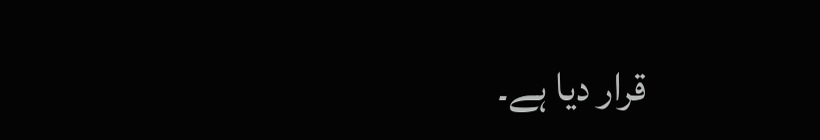قرار دیا ہے۔